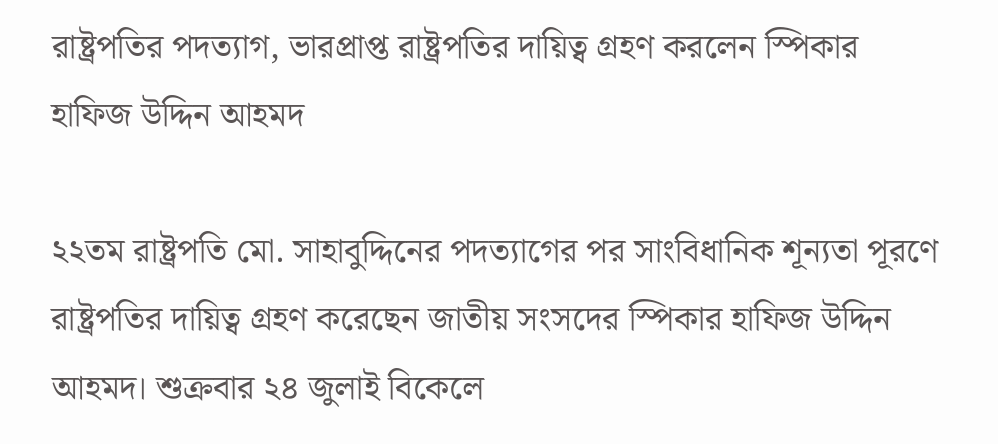রাষ্ট্রপতির পদত্যাগ, ভারপ্রাপ্ত রাষ্ট্রপতির দায়িত্ব গ্রহণ করলেন স্পিকার হাফিজ উদ্দিন আহমদ

২২তম রাষ্ট্রপতি মো. সাহাবুদ্দিনের পদত্যাগের পর সাংবিধানিক শূন্যতা পূরণে রাষ্ট্রপতির দায়িত্ব গ্রহণ করেছেন জাতীয় সংসদের স্পিকার হাফিজ উদ্দিন আহমদ। শুক্রবার ২৪ জুলাই বিকেলে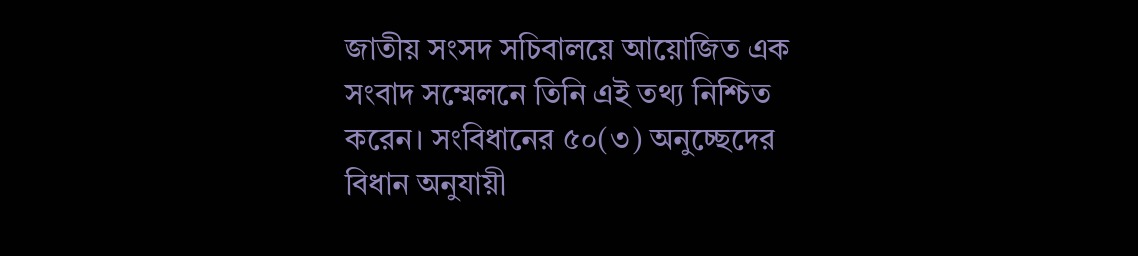জাতীয় সংসদ সচিবালয়ে আয়োজিত এক সংবাদ সম্মেলনে তিনি এই তথ্য নিশ্চিত করেন। সংবিধানের ৫০(৩) অনুচ্ছেদের বিধান অনুযায়ী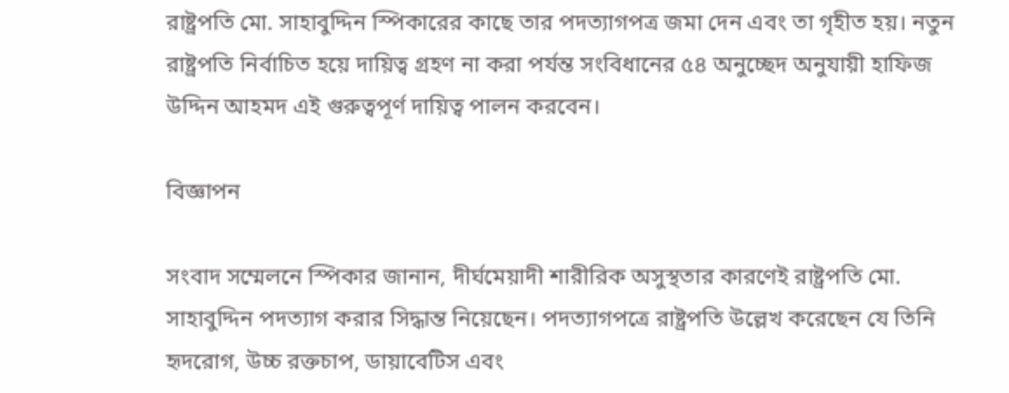রাষ্ট্রপতি মো. সাহাবুদ্দিন স্পিকারের কাছে তার পদত্যাগপত্র জমা দেন এবং তা গৃহীত হয়। নতুন রাষ্ট্রপতি নির্বাচিত হয়ে দায়িত্ব গ্রহণ না করা পর্যন্ত সংবিধানের ৫৪ অনুচ্ছেদ অনুযায়ী হাফিজ উদ্দিন আহমদ এই গুরুত্বপূর্ণ দায়িত্ব পালন করবেন।

বিজ্ঞাপন

সংবাদ সম্মেলনে স্পিকার জানান, দীর্ঘমেয়াদী শারীরিক অসুস্থতার কারণেই রাষ্ট্রপতি মো. সাহাবুদ্দিন পদত্যাগ করার সিদ্ধান্ত নিয়েছেন। পদত্যাগপত্রে রাষ্ট্রপতি উল্লেখ করেছেন যে তিনি হৃদরোগ, উচ্চ রক্তচাপ, ডায়াবেটিস এবং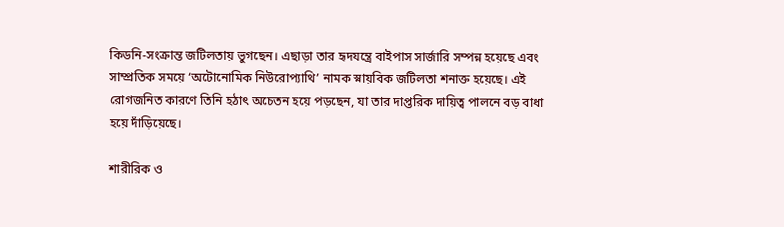কিডনি-সংক্রান্ত জটিলতায় ভুগছেন। এছাড়া তার হৃদযন্ত্রে বাইপাস সার্জারি সম্পন্ন হয়েছে এবং সাম্প্রতিক সময়ে ‘অটোনোমিক নিউরোপ্যাথি’ নামক স্নায়বিক জটিলতা শনাক্ত হয়েছে। এই রোগজনিত কারণে তিনি হঠাৎ অচেতন হয়ে পড়ছেন, যা তার দাপ্তরিক দায়িত্ব পালনে বড় বাধা হয়ে দাঁড়িয়েছে।

শারীরিক ও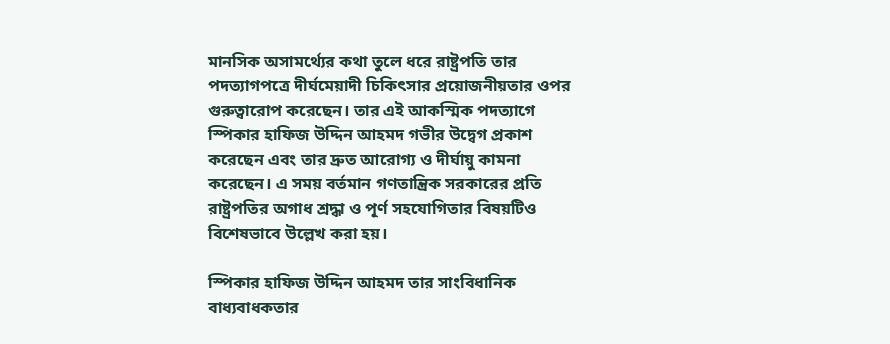মানসিক অসামর্থ্যের কথা তুলে ধরে রাষ্ট্রপতি তার পদত্যাগপত্রে দীর্ঘমেয়াদী চিকিৎসার প্রয়োজনীয়তার ওপর গুরুত্বারোপ করেছেন। তার এই আকস্মিক পদত্যাগে স্পিকার হাফিজ উদ্দিন আহমদ গভীর উদ্বেগ প্রকাশ করেছেন এবং তার দ্রুত আরোগ্য ও দীর্ঘায়ু কামনা করেছেন। এ সময় বর্তমান গণতান্ত্রিক সরকারের প্রতি রাষ্ট্রপতির অগাধ শ্রদ্ধা ও পূর্ণ সহযোগিতার বিষয়টিও বিশেষভাবে উল্লেখ করা হয়।

স্পিকার হাফিজ উদ্দিন আহমদ তার সাংবিধানিক বাধ্যবাধকতার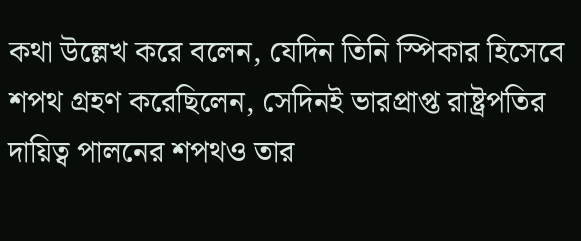কথা উল্লেখ করে বলেন, যেদিন তিনি স্পিকার হিসেবে শপথ গ্রহণ করেছিলেন, সেদিনই ভারপ্রাপ্ত রাষ্ট্রপতির দায়িত্ব পালনের শপথও তার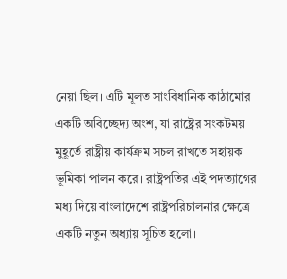নেয়া ছিল। এটি মূলত সাংবিধানিক কাঠামোর একটি অবিচ্ছেদ্য অংশ, যা রাষ্ট্রের সংকটময় মুহূর্তে রাষ্ট্রীয় কার্যক্রম সচল রাখতে সহায়ক ভূমিকা পালন করে। রাষ্ট্রপতির এই পদত্যাগের মধ্য দিয়ে বাংলাদেশে রাষ্ট্রপরিচালনার ক্ষেত্রে একটি নতুন অধ্যায় সূচিত হলো।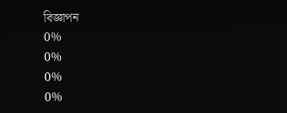বিজ্ঞাপন
0%
0%
0%
0%